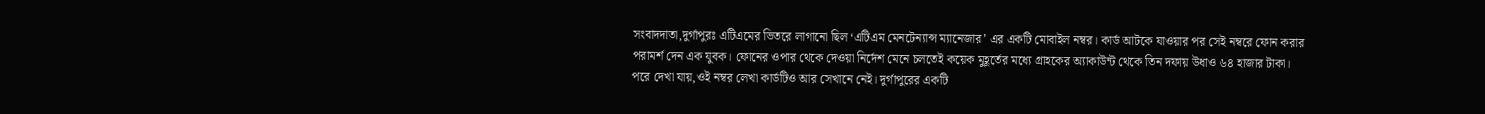সংবাদদাতা,দুর্গাপুরঃ এটিএমের ভিতরে লাগানো ছিল ‘এটিএম মেনটেন্যান্স ম্যানেজার’ এর একটি মোবাইল নম্বর। কার্ড আটকে যাওয়ার পর সেই নম্বরে ফোন করার পরামর্শ দেন এক যুবক। ফোনের ওপার থেকে দেওয়া নির্দেশ মেনে চলতেই কয়েক মুহূর্তের মধ্যে গ্রাহকের অ্যাকাউন্ট থেকে তিন দফায় উধাও ৬৪ হাজার টাকা। পরে দেখা যায়,ওই নম্বর লেখা কার্ডটিও আর সেখানে নেই। দুর্গাপুরের একটি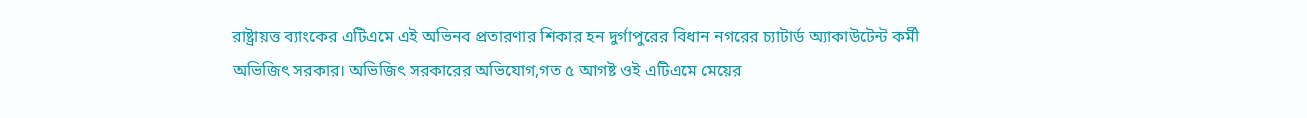রাষ্ট্রায়ত্ত ব্যাংকের এটিএমে এই অভিনব প্রতারণার শিকার হন দুর্গাপুরের বিধান নগরের চ্যাটার্ড অ্যাকাউটেন্ট কর্মী অভিজিৎ সরকার। অভিজিৎ সরকারের অভিযোগ,গত ৫ আগষ্ট ওই এটিএমে মেয়ের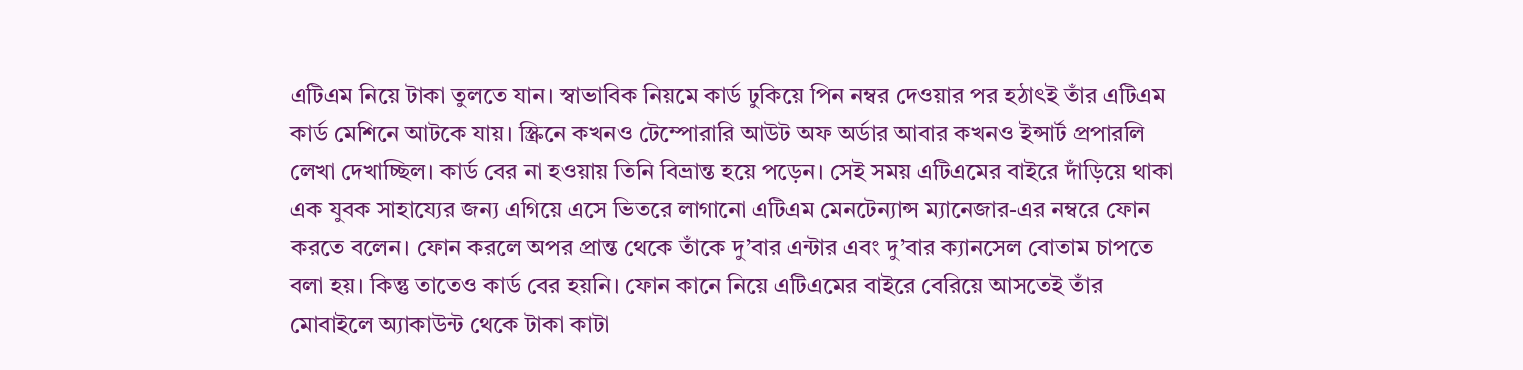এটিএম নিয়ে টাকা তুলতে যান। স্বাভাবিক নিয়মে কার্ড ঢুকিয়ে পিন নম্বর দেওয়ার পর হঠাৎই তাঁর এটিএম কার্ড মেশিনে আটকে যায়। স্ক্রিনে কখনও টেম্পোরারি আউট অফ অর্ডার আবার কখনও ইন্সার্ট প্রপারলি লেখা দেখাচ্ছিল। কার্ড বের না হওয়ায় তিনি বিভ্রান্ত হয়ে পড়েন। সেই সময় এটিএমের বাইরে দাঁড়িয়ে থাকা এক যুবক সাহায্যের জন্য এগিয়ে এসে ভিতরে লাগানো এটিএম মেনটেন্যান্স ম্যানেজার-এর নম্বরে ফোন করতে বলেন। ফোন করলে অপর প্রান্ত থেকে তাঁকে দু’বার এন্টার এবং দু’বার ক্যানসেল বোতাম চাপতে বলা হয়। কিন্তু তাতেও কার্ড বের হয়নি। ফোন কানে নিয়ে এটিএমের বাইরে বেরিয়ে আসতেই তাঁর মোবাইলে অ্যাকাউন্ট থেকে টাকা কাটা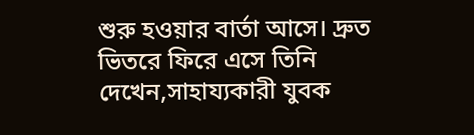শুরু হওয়ার বার্তা আসে। দ্রুত ভিতরে ফিরে এসে তিনি দেখেন,সাহায্যকারী যুবক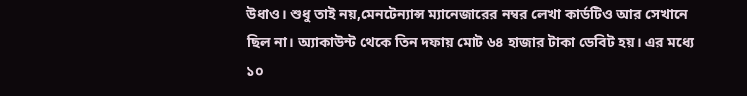উধাও। শুধু তাই নয়,মেনটেন্যান্স ম্যানেজারের নম্বর লেখা কার্ডটিও আর সেখানে ছিল না। অ্যাকাউন্ট থেকে তিন দফায় মোট ৬৪ হাজার টাকা ডেবিট হয়। এর মধ্যে ১০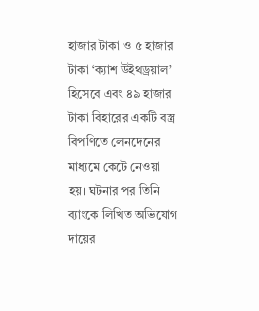হাজার টাকা ও ৫ হাজার টাকা ‘ক্যাশ উইথড্রয়াল’ হিসেবে এবং ৪৯ হাজার টাকা বিহারের একটি বস্ত্র বিপণিতে লেনদেনের মাধ্যমে কেটে নেওয়া হয়। ঘটনার পর তিনি ব্যাংকে লিখিত অভিযোগ দায়ের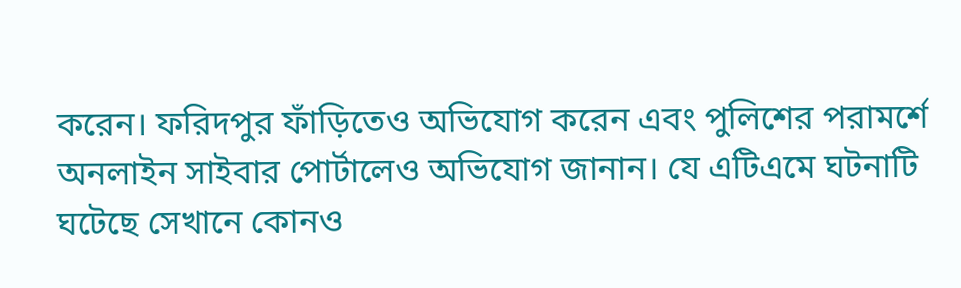করেন। ফরিদপুর ফাঁড়িতেও অভিযোগ করেন এবং পুলিশের পরামর্শে অনলাইন সাইবার পোর্টালেও অভিযোগ জানান। যে এটিএমে ঘটনাটি ঘটেছে সেখানে কোনও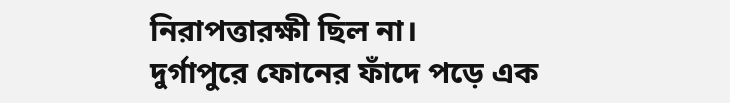নিরাপত্তারক্ষী ছিল না।
দুর্গাপুরে ফোনের ফাঁদে পড়ে এক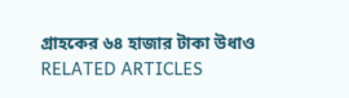গ্রাহকের ৬৪ হাজার টাকা উধাও
RELATED ARTICLES